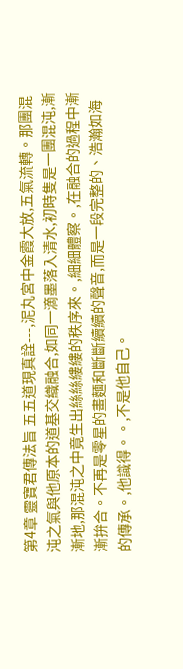第4章 靈寶君傳法旨 五五道現真詮---,泥丸宮中金霞大放,五氣流轉。那團混沌之氣與他原本的道基交織融合,如同一滴墨落入清水,初時隻是一團混沌,漸漸地,那混沌之中竟生出絲絲縷縷的秩序來。,細細體察。,在融合的過程中漸漸拚合。不再是零星的畫麵和斷斷續續的聲音,而是一段完整的、浩瀚如海的傳承。,他識得。。,不是他自己。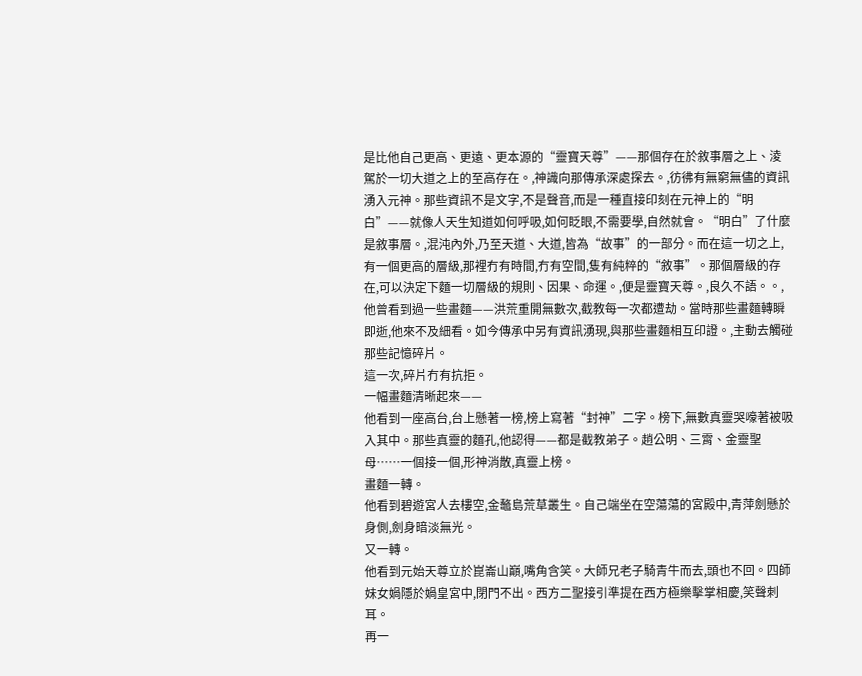是比他自己更高、更遠、更本源的“靈寶天尊”——那個存在於敘事層之上、淩駕於一切大道之上的至高存在。,神識向那傳承深處探去。,彷彿有無窮無儘的資訊湧入元神。那些資訊不是文字,不是聲音,而是一種直接印刻在元神上的“明白”——就像人天生知道如何呼吸,如何眨眼,不需要學,自然就會。“明白”了什麼是敘事層。,混沌內外,乃至天道、大道,皆為“故事”的一部分。而在這一切之上,有一個更高的層級,那裡冇有時間,冇有空間,隻有純粹的“敘事”。那個層級的存在,可以決定下麵一切層級的規則、因果、命運。,便是靈寶天尊。,良久不語。。,他曾看到過一些畫麵——洪荒重開無數次,截教每一次都遭劫。當時那些畫麵轉瞬即逝,他來不及細看。如今傳承中另有資訊湧現,與那些畫麵相互印證。,主動去觸碰那些記憶碎片。
這一次,碎片冇有抗拒。
一幅畫麵清晰起來——
他看到一座高台,台上懸著一榜,榜上寫著“封神”二字。榜下,無數真靈哭嚎著被吸入其中。那些真靈的麵孔,他認得——都是截教弟子。趙公明、三霄、金靈聖母……一個接一個,形神消散,真靈上榜。
畫麵一轉。
他看到碧遊宮人去樓空,金鼇島荒草叢生。自己端坐在空蕩蕩的宮殿中,青萍劍懸於身側,劍身暗淡無光。
又一轉。
他看到元始天尊立於崑崙山巔,嘴角含笑。大師兄老子騎青牛而去,頭也不回。四師妹女媧隱於媧皇宮中,閉門不出。西方二聖接引準提在西方極樂擊掌相慶,笑聲刺耳。
再一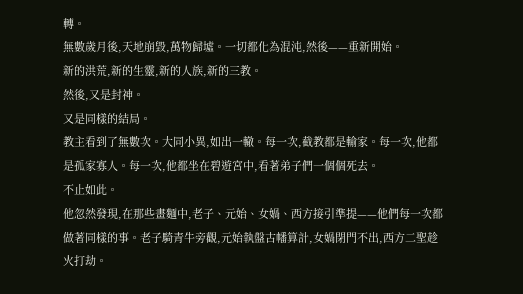轉。
無數歲月後,天地崩毀,萬物歸墟。一切都化為混沌,然後——重新開始。
新的洪荒,新的生靈,新的人族,新的三教。
然後,又是封神。
又是同樣的結局。
教主看到了無數次。大同小異,如出一轍。每一次,截教都是輸家。每一次,他都是孤家寡人。每一次,他都坐在碧遊宮中,看著弟子們一個個死去。
不止如此。
他忽然發現,在那些畫麵中,老子、元始、女媧、西方接引準提——他們每一次都做著同樣的事。老子騎青牛旁觀,元始執盤古幡算計,女媧閉門不出,西方二聖趁火打劫。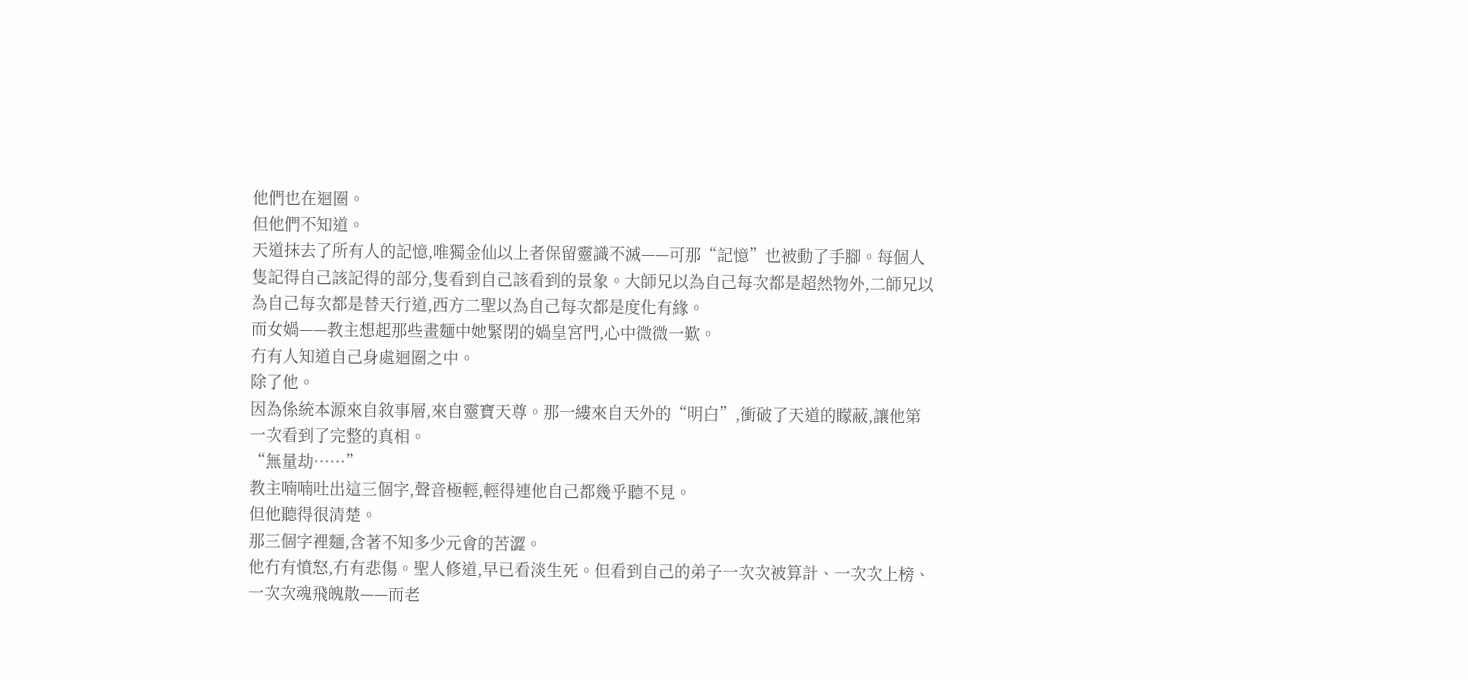他們也在迴圈。
但他們不知道。
天道抹去了所有人的記憶,唯獨金仙以上者保留靈識不滅——可那“記憶”也被動了手腳。每個人隻記得自己該記得的部分,隻看到自己該看到的景象。大師兄以為自己每次都是超然物外,二師兄以為自己每次都是替天行道,西方二聖以為自己每次都是度化有緣。
而女媧——教主想起那些畫麵中她緊閉的媧皇宮門,心中微微一歎。
冇有人知道自己身處迴圈之中。
除了他。
因為係統本源來自敘事層,來自靈寶天尊。那一縷來自天外的“明白”,衝破了天道的矇蔽,讓他第一次看到了完整的真相。
“無量劫……”
教主喃喃吐出這三個字,聲音極輕,輕得連他自己都幾乎聽不見。
但他聽得很清楚。
那三個字裡麵,含著不知多少元會的苦澀。
他冇有憤怒,冇有悲傷。聖人修道,早已看淡生死。但看到自己的弟子一次次被算計、一次次上榜、一次次魂飛魄散——而老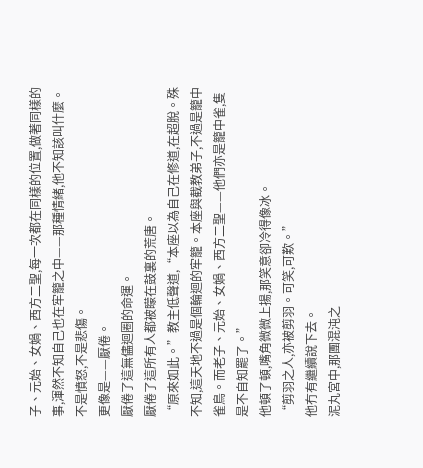子、元始、女媧、西方二聖,每一次都在同樣的位置,做著同樣的事,渾然不知自己也在牢籠之中——那種情緒,他不知該叫什麼。
不是憤怒,不是悲傷。
更像是——厭倦。
厭倦了這無儘迴圈的命運。
厭倦了這所有人都被矇在鼓裏的荒唐。
“原來如此。”教主低聲道,“本座以為自己在修道,在超脫。殊不知,這天地不過是個輪迴的牢籠。本座與截教弟子,不過是籠中雀鳥。而老子、元始、女媧、西方二聖——他們亦是籠中雀,隻是不自知罷了。”
他頓了頓,嘴角微微上揚,那笑意卻冷得像冰。
“剪羽之人,亦被剪羽。可笑,可歎。”
他冇有繼續說下去。
泥丸宮中,那團混沌之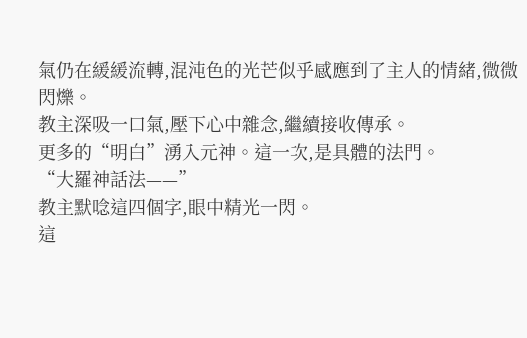氣仍在緩緩流轉,混沌色的光芒似乎感應到了主人的情緒,微微閃爍。
教主深吸一口氣,壓下心中雜念,繼續接收傳承。
更多的“明白”湧入元神。這一次,是具體的法門。
“大羅神話法——”
教主默唸這四個字,眼中精光一閃。
這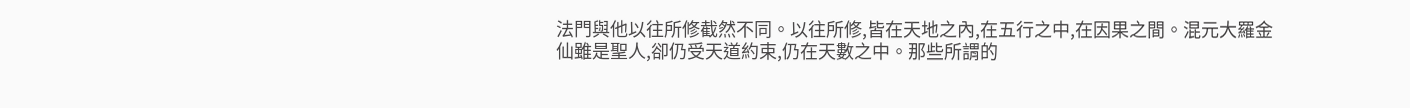法門與他以往所修截然不同。以往所修,皆在天地之內,在五行之中,在因果之間。混元大羅金仙雖是聖人,卻仍受天道約束,仍在天數之中。那些所謂的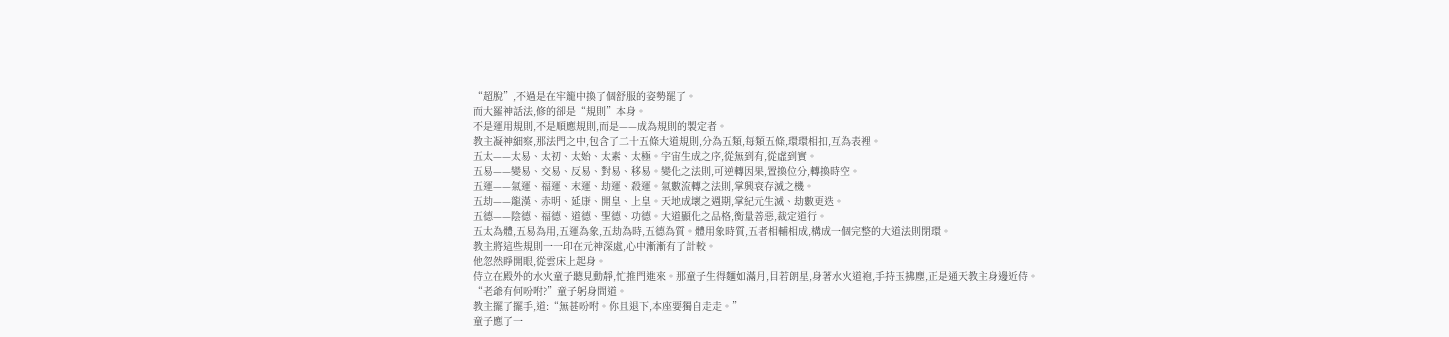“超脫”,不過是在牢籠中換了個舒服的姿勢罷了。
而大羅神話法,修的卻是“規則”本身。
不是運用規則,不是順應規則,而是——成為規則的製定者。
教主凝神細察,那法門之中,包含了二十五條大道規則,分為五類,每類五條,環環相扣,互為表裡。
五太——太易、太初、太始、太素、太極。宇宙生成之序,從無到有,從虛到實。
五易——變易、交易、反易、對易、移易。變化之法則,可逆轉因果,置換位分,轉換時空。
五運——氣運、福運、末運、劫運、殺運。氣數流轉之法則,掌興衰存滅之機。
五劫——龍漢、赤明、延康、開皇、上皇。天地成壞之週期,掌紀元生滅、劫數更迭。
五德——陰德、福德、道德、聖德、功德。大道顯化之品格,衡量善惡,裁定道行。
五太為體,五易為用,五運為象,五劫為時,五德為質。體用象時質,五者相輔相成,構成一個完整的大道法則閉環。
教主將這些規則一一印在元神深處,心中漸漸有了計較。
他忽然睜開眼,從雲床上起身。
侍立在殿外的水火童子聽見動靜,忙推門進來。那童子生得麵如滿月,目若朗星,身著水火道袍,手持玉拂塵,正是通天教主身邊近侍。
“老爺有何吩咐?”童子躬身問道。
教主擺了擺手,道:“無甚吩咐。你且退下,本座要獨自走走。”
童子應了一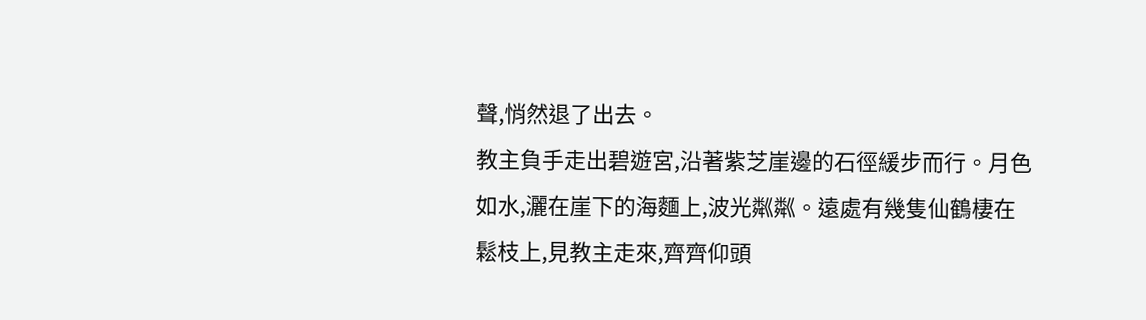聲,悄然退了出去。
教主負手走出碧遊宮,沿著紫芝崖邊的石徑緩步而行。月色如水,灑在崖下的海麵上,波光粼粼。遠處有幾隻仙鶴棲在鬆枝上,見教主走來,齊齊仰頭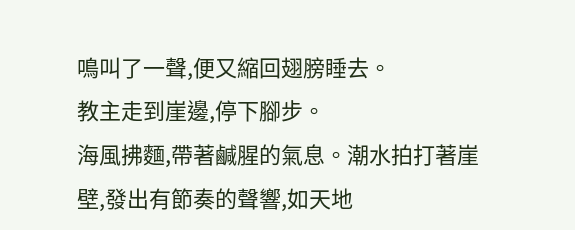鳴叫了一聲,便又縮回翅膀睡去。
教主走到崖邊,停下腳步。
海風拂麵,帶著鹹腥的氣息。潮水拍打著崖壁,發出有節奏的聲響,如天地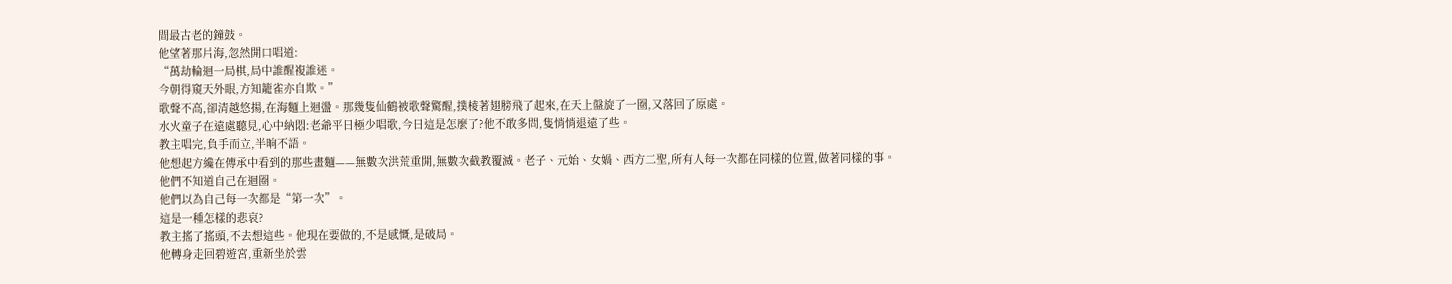間最古老的鐘鼓。
他望著那片海,忽然開口唱道:
“萬劫輪迴一局棋,局中誰醒複誰迷。
今朝得窺天外眼,方知籠雀亦自欺。”
歌聲不高,卻清越悠揚,在海麵上迴盪。那幾隻仙鶴被歌聲驚醒,撲棱著翅膀飛了起來,在天上盤旋了一圈,又落回了原處。
水火童子在遠處聽見,心中納悶:老爺平日極少唱歌,今日這是怎麼了?他不敢多問,隻悄悄退遠了些。
教主唱完,負手而立,半晌不語。
他想起方纔在傳承中看到的那些畫麵——無數次洪荒重開,無數次截教覆滅。老子、元始、女媧、西方二聖,所有人每一次都在同樣的位置,做著同樣的事。
他們不知道自己在迴圈。
他們以為自己每一次都是“第一次”。
這是一種怎樣的悲哀?
教主搖了搖頭,不去想這些。他現在要做的,不是感慨,是破局。
他轉身走回碧遊宮,重新坐於雲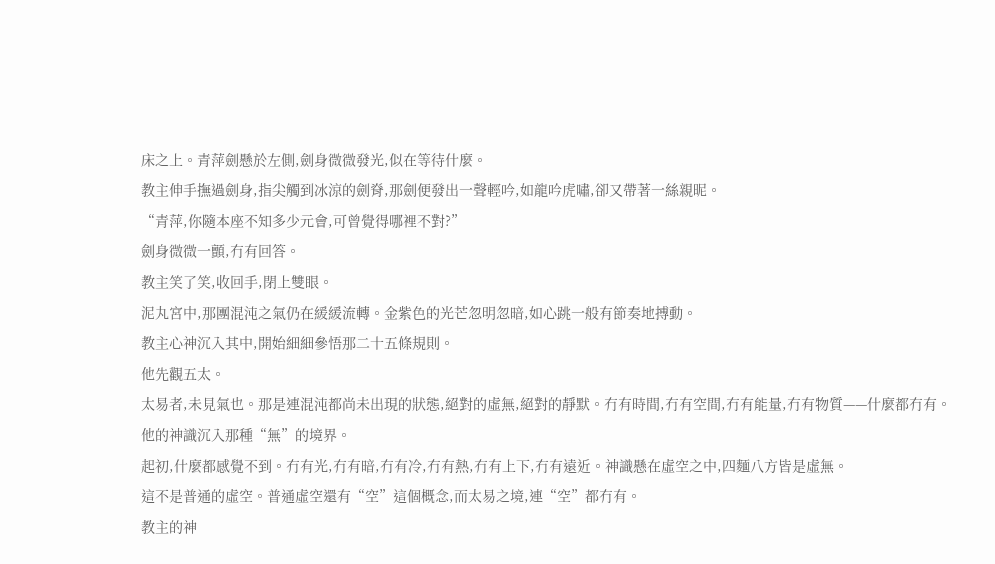床之上。青萍劍懸於左側,劍身微微發光,似在等待什麼。
教主伸手撫過劍身,指尖觸到冰涼的劍脊,那劍便發出一聲輕吟,如龍吟虎嘯,卻又帶著一絲親昵。
“青萍,你隨本座不知多少元會,可曾覺得哪裡不對?”
劍身微微一顫,冇有回答。
教主笑了笑,收回手,閉上雙眼。
泥丸宮中,那團混沌之氣仍在緩緩流轉。金紫色的光芒忽明忽暗,如心跳一般有節奏地搏動。
教主心神沉入其中,開始細細參悟那二十五條規則。
他先觀五太。
太易者,未見氣也。那是連混沌都尚未出現的狀態,絕對的虛無,絕對的靜默。冇有時間,冇有空間,冇有能量,冇有物質——什麼都冇有。
他的神識沉入那種“無”的境界。
起初,什麼都感覺不到。冇有光,冇有暗,冇有冷,冇有熱,冇有上下,冇有遠近。神識懸在虛空之中,四麵八方皆是虛無。
這不是普通的虛空。普通虛空還有“空”這個概念,而太易之境,連“空”都冇有。
教主的神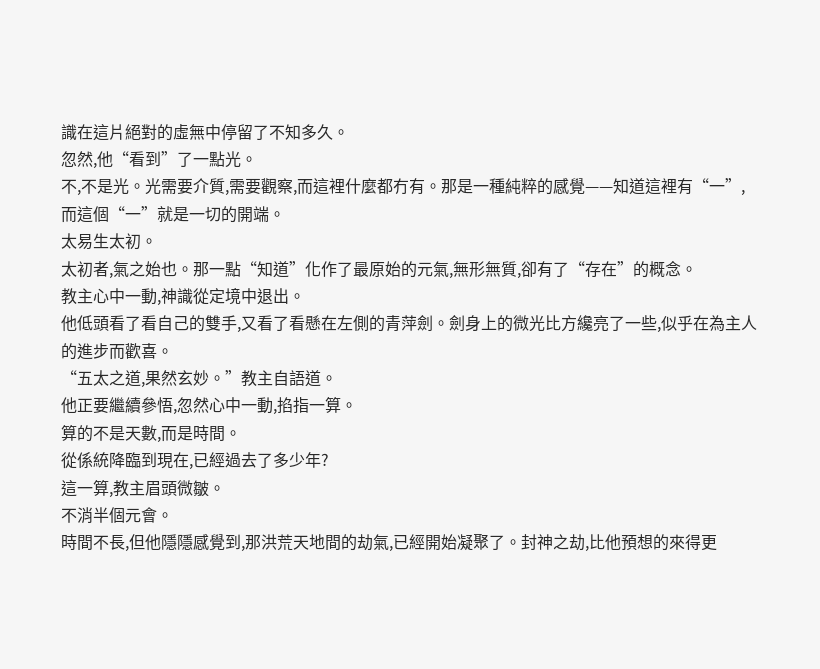識在這片絕對的虛無中停留了不知多久。
忽然,他“看到”了一點光。
不,不是光。光需要介質,需要觀察,而這裡什麼都冇有。那是一種純粹的感覺——知道這裡有“一”,而這個“一”就是一切的開端。
太易生太初。
太初者,氣之始也。那一點“知道”化作了最原始的元氣,無形無質,卻有了“存在”的概念。
教主心中一動,神識從定境中退出。
他低頭看了看自己的雙手,又看了看懸在左側的青萍劍。劍身上的微光比方纔亮了一些,似乎在為主人的進步而歡喜。
“五太之道,果然玄妙。”教主自語道。
他正要繼續參悟,忽然心中一動,掐指一算。
算的不是天數,而是時間。
從係統降臨到現在,已經過去了多少年?
這一算,教主眉頭微皺。
不消半個元會。
時間不長,但他隱隱感覺到,那洪荒天地間的劫氣,已經開始凝聚了。封神之劫,比他預想的來得更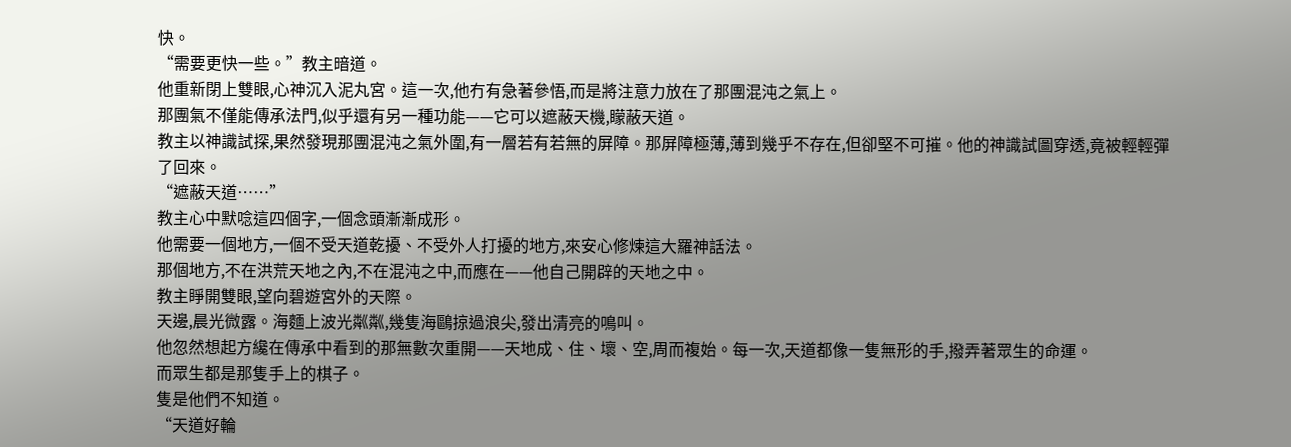快。
“需要更快一些。”教主暗道。
他重新閉上雙眼,心神沉入泥丸宮。這一次,他冇有急著參悟,而是將注意力放在了那團混沌之氣上。
那團氣不僅能傳承法門,似乎還有另一種功能——它可以遮蔽天機,矇蔽天道。
教主以神識試探,果然發現那團混沌之氣外圍,有一層若有若無的屏障。那屏障極薄,薄到幾乎不存在,但卻堅不可摧。他的神識試圖穿透,竟被輕輕彈了回來。
“遮蔽天道……”
教主心中默唸這四個字,一個念頭漸漸成形。
他需要一個地方,一個不受天道乾擾、不受外人打擾的地方,來安心修煉這大羅神話法。
那個地方,不在洪荒天地之內,不在混沌之中,而應在——他自己開辟的天地之中。
教主睜開雙眼,望向碧遊宮外的天際。
天邊,晨光微露。海麵上波光粼粼,幾隻海鷗掠過浪尖,發出清亮的鳴叫。
他忽然想起方纔在傳承中看到的那無數次重開——天地成、住、壞、空,周而複始。每一次,天道都像一隻無形的手,撥弄著眾生的命運。
而眾生都是那隻手上的棋子。
隻是他們不知道。
“天道好輪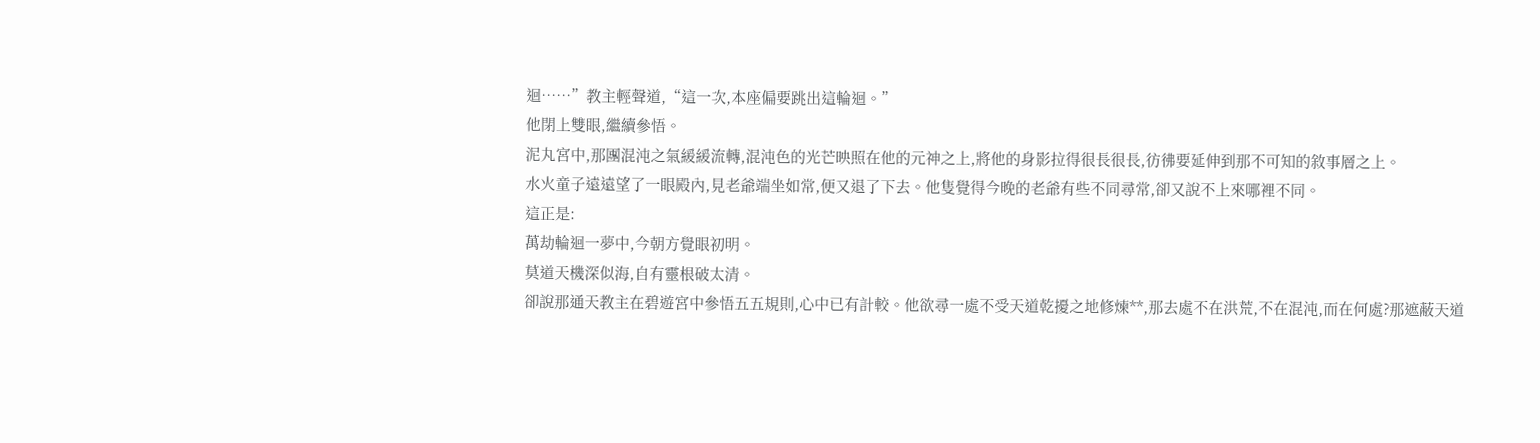迴……”教主輕聲道,“這一次,本座偏要跳出這輪迴。”
他閉上雙眼,繼續參悟。
泥丸宮中,那團混沌之氣緩緩流轉,混沌色的光芒映照在他的元神之上,將他的身影拉得很長很長,彷彿要延伸到那不可知的敘事層之上。
水火童子遠遠望了一眼殿內,見老爺端坐如常,便又退了下去。他隻覺得今晚的老爺有些不同尋常,卻又說不上來哪裡不同。
這正是:
萬劫輪迴一夢中,今朝方覺眼初明。
莫道天機深似海,自有靈根破太清。
卻說那通天教主在碧遊宮中參悟五五規則,心中已有計較。他欲尋一處不受天道乾擾之地修煉**,那去處不在洪荒,不在混沌,而在何處?那遮蔽天道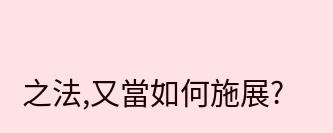之法,又當如何施展?